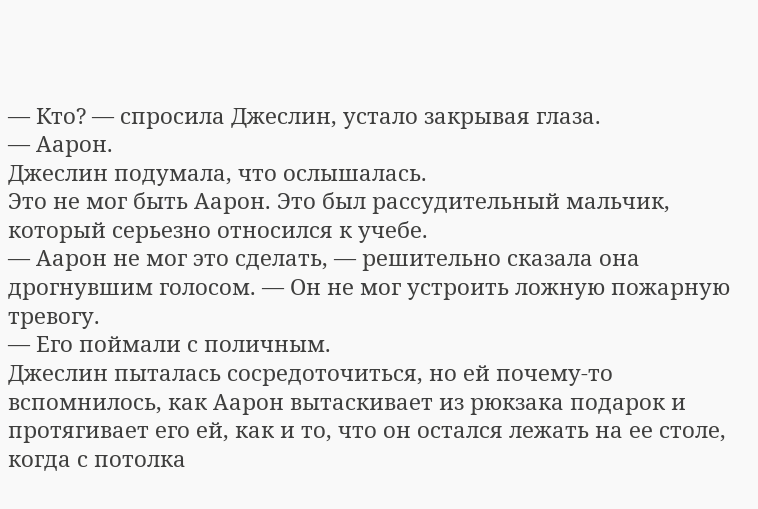— Кто? — спросила Джеслин, устало закрывая глаза.
— Аарон.
Джеслин подумала, что ослышалась.
Это не мог быть Аарон. Это был рассудительный мальчик, который серьезно относился к учебе.
— Аарон не мог это сделать, — решительно сказала она дрогнувшим голосом. — Он не мог устроить ложную пожарную тревогу.
— Его поймали с поличным.
Джеслин пыталась сосредоточиться, но ей почему-то вспомнилось, как Аарон вытаскивает из рюкзака подарок и протягивает его ей, как и то, что он остался лежать на ее столе, когда с потолка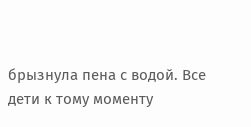брызнула пена с водой. Все дети к тому моменту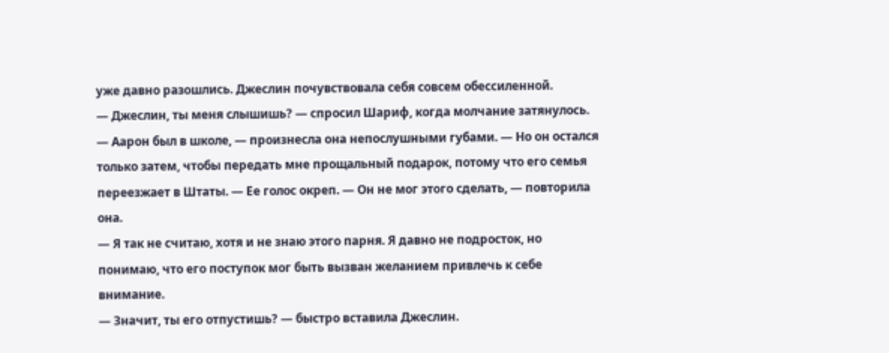уже давно разошлись. Джеслин почувствовала себя совсем обессиленной.
— Джеслин, ты меня слышишь? — спросил Шариф, когда молчание затянулось.
— Аарон был в школе, — произнесла она непослушными губами. — Но он остался только затем, чтобы передать мне прощальный подарок, потому что его семья переезжает в Штаты. — Ее голос окреп. — Он не мог этого сделать, — повторила она.
— Я так не считаю, хотя и не знаю этого парня. Я давно не подросток, но понимаю, что его поступок мог быть вызван желанием привлечь к себе внимание.
— Значит, ты его отпустишь? — быстро вставила Джеслин.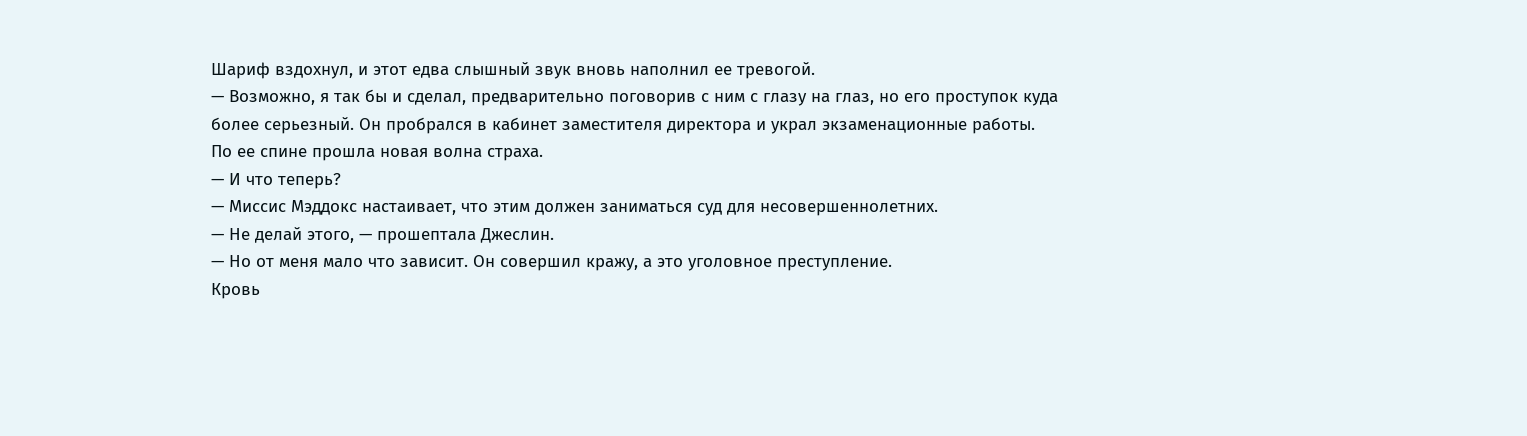Шариф вздохнул, и этот едва слышный звук вновь наполнил ее тревогой.
— Возможно, я так бы и сделал, предварительно поговорив с ним с глазу на глаз, но его проступок куда более серьезный. Он пробрался в кабинет заместителя директора и украл экзаменационные работы.
По ее спине прошла новая волна страха.
— И что теперь?
— Миссис Мэддокс настаивает, что этим должен заниматься суд для несовершеннолетних.
— Не делай этого, — прошептала Джеслин.
— Но от меня мало что зависит. Он совершил кражу, а это уголовное преступление.
Кровь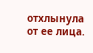отхлынула от ее лица.